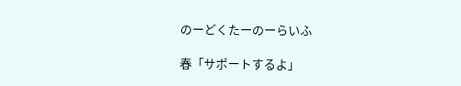のーどくたーのーらいふ

春「サポートするよ」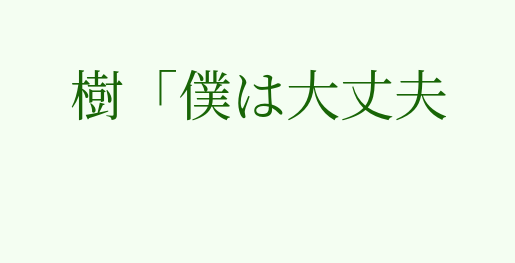樹「僕は大丈夫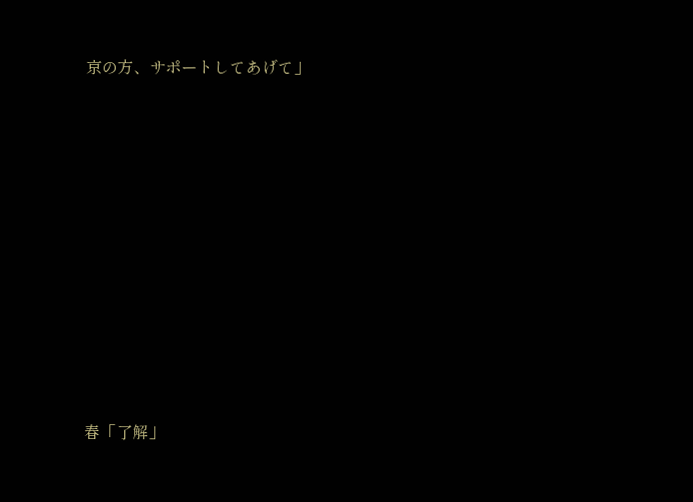京の方、サポートしてあげて」














春「了解」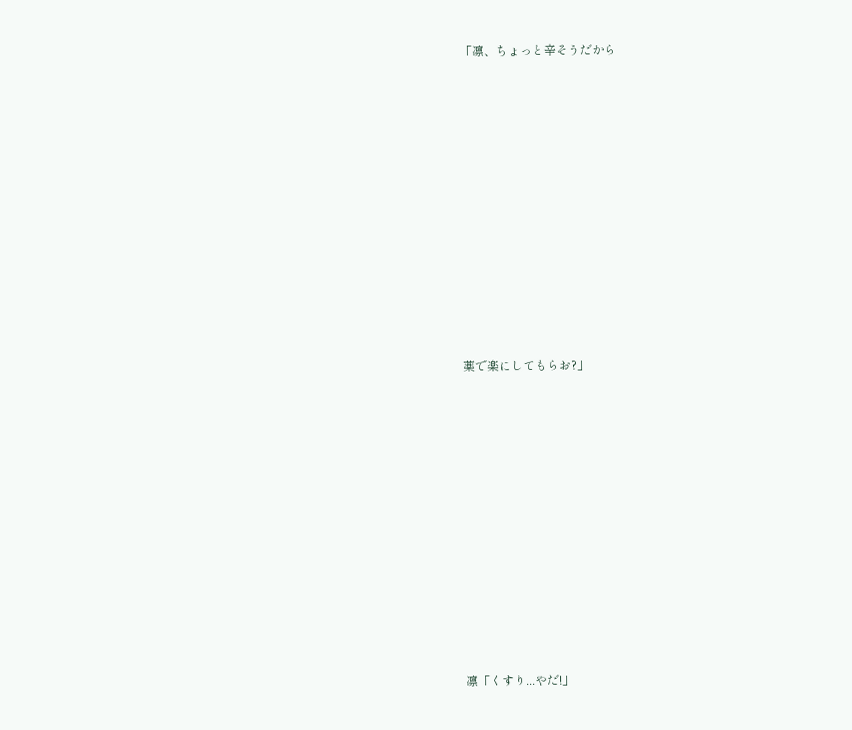「凛、ちょっと辛そうだから














薬で楽にしてもらお?」














凛「くすり...やだ!」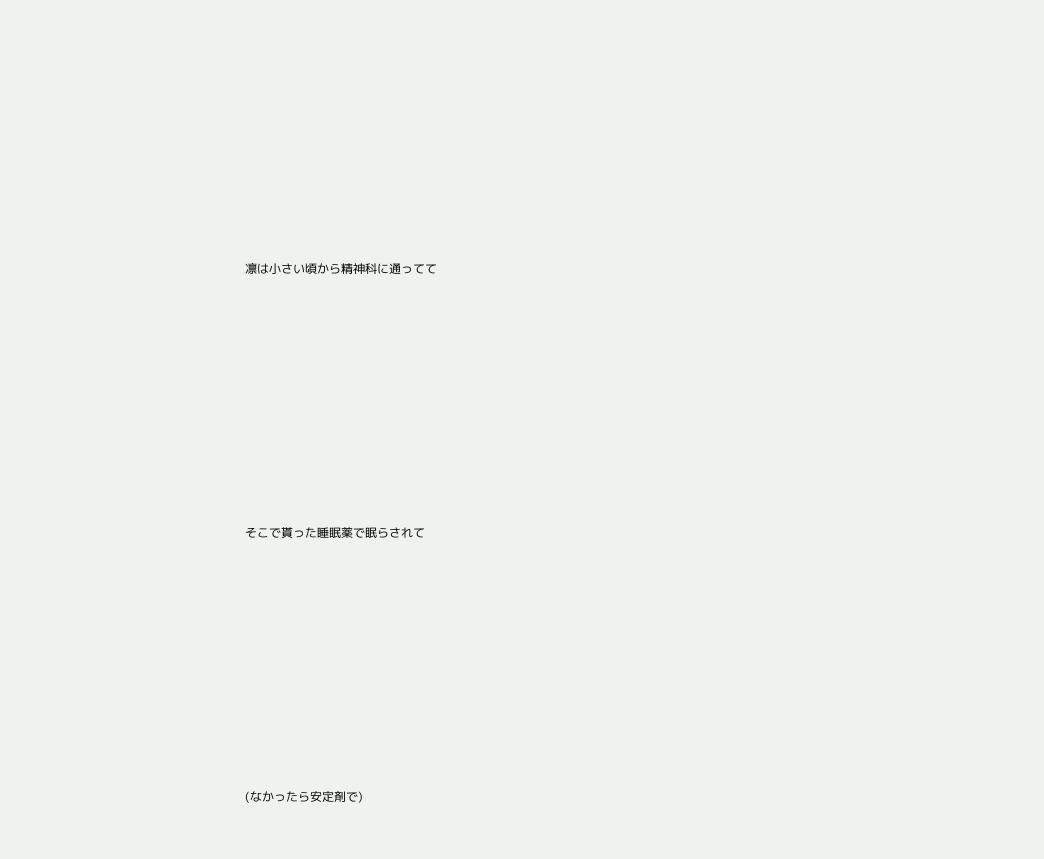凛は小さい頃から精神科に通ってて














そこで貰った睡眠薬で眠らされて














(なかったら安定剤で)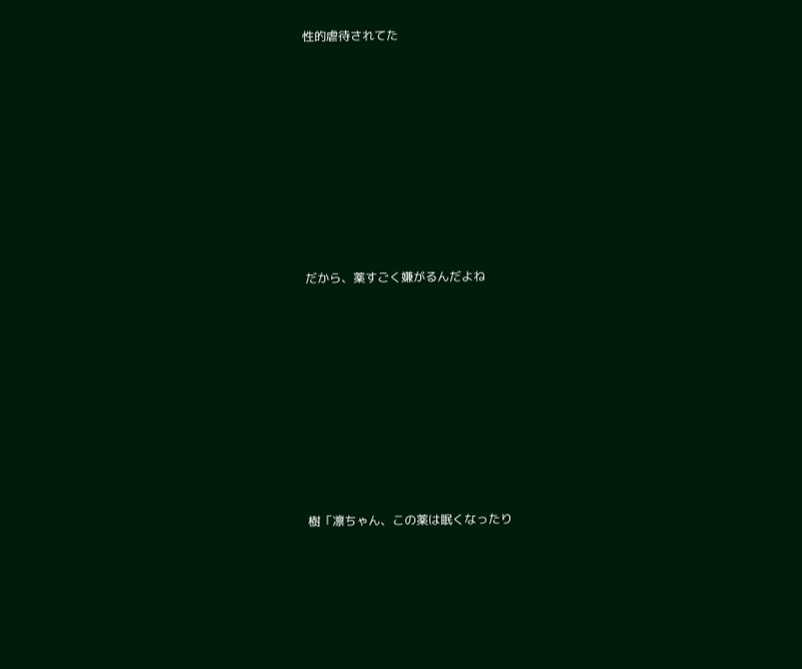性的虐待されてた














だから、薬すごく嫌がるんだよね














樹「凛ちゃん、この薬は眠くなったり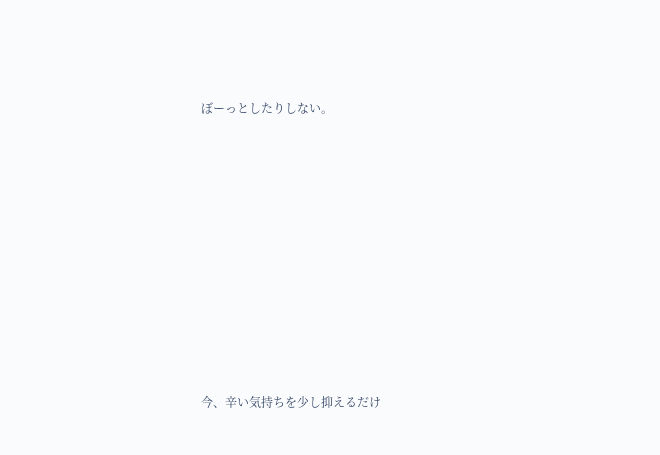ぼーっとしたりしない。














今、辛い気持ちを少し抑えるだけ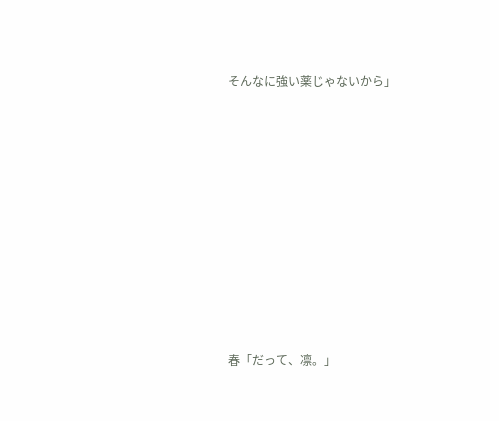そんなに強い薬じゃないから」














春「だって、凛。」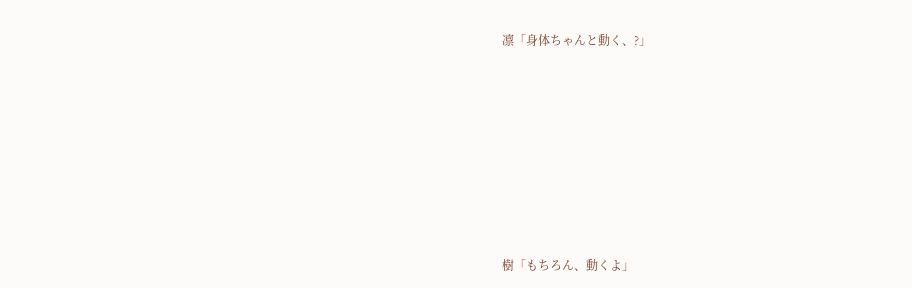凛「身体ちゃんと動く、?」














樹「もちろん、動くよ」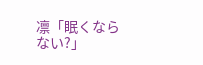凛「眠くならない?」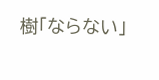樹「ならない」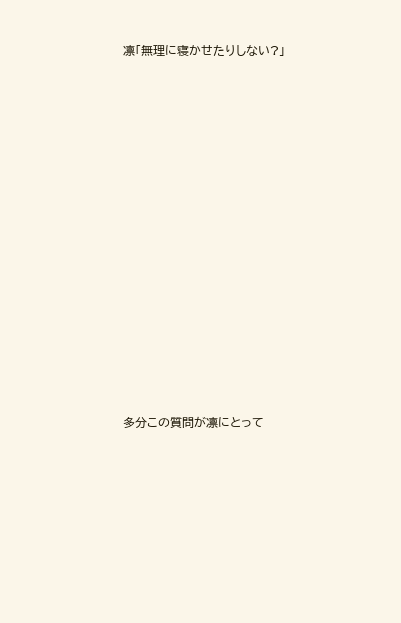凛「無理に寝かせたりしない?」














多分この質問が凛にとって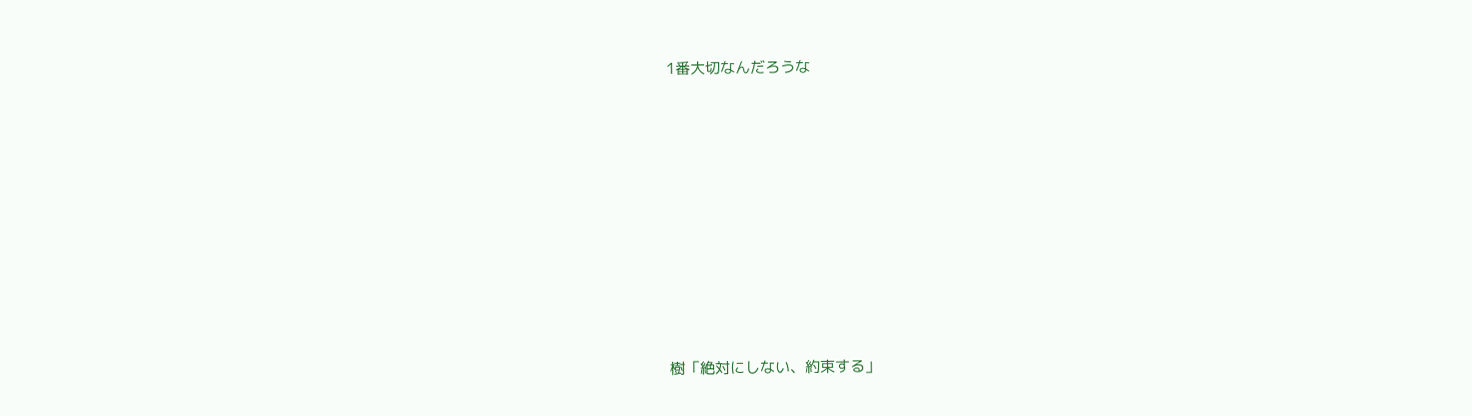1番大切なんだろうな














樹「絶対にしない、約束する」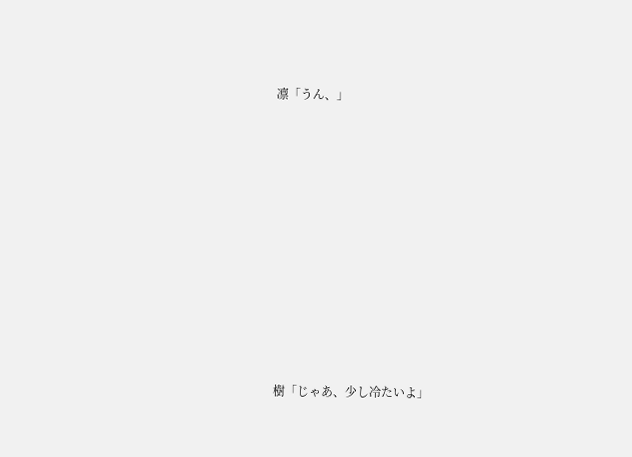凛「うん、」














樹「じゃあ、少し冷たいよ」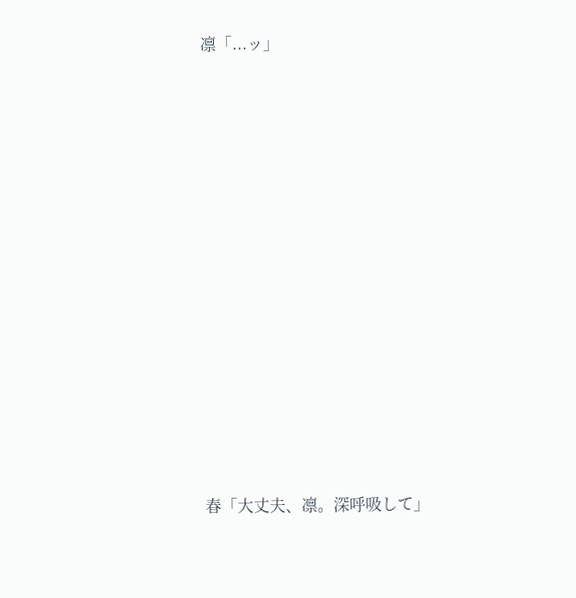凛「...ッ」














春「大丈夫、凛。深呼吸して」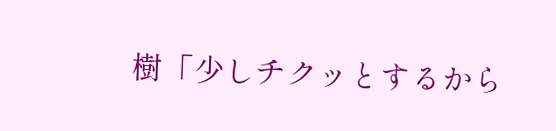樹「少しチクッとするから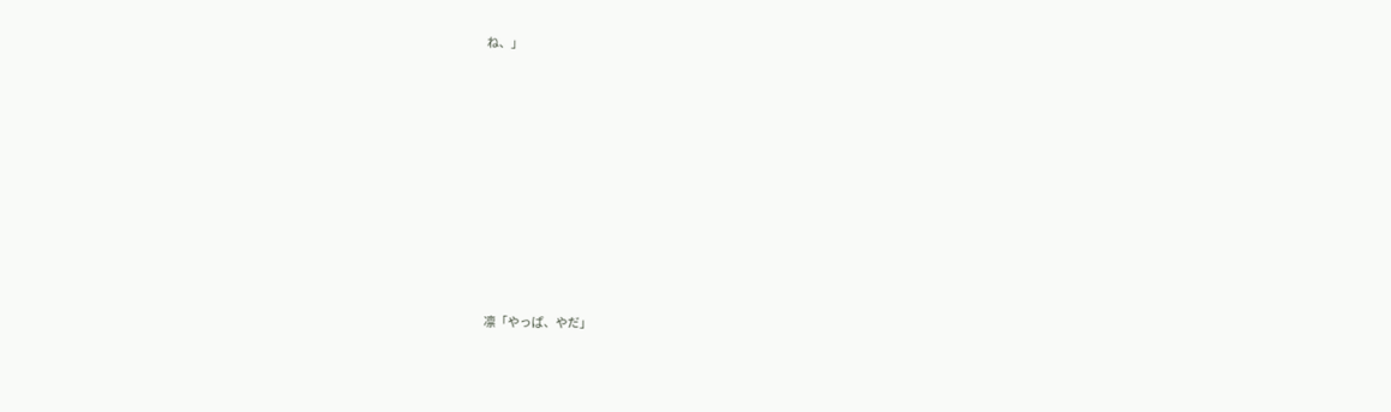ね、」














凛「やっぱ、やだ」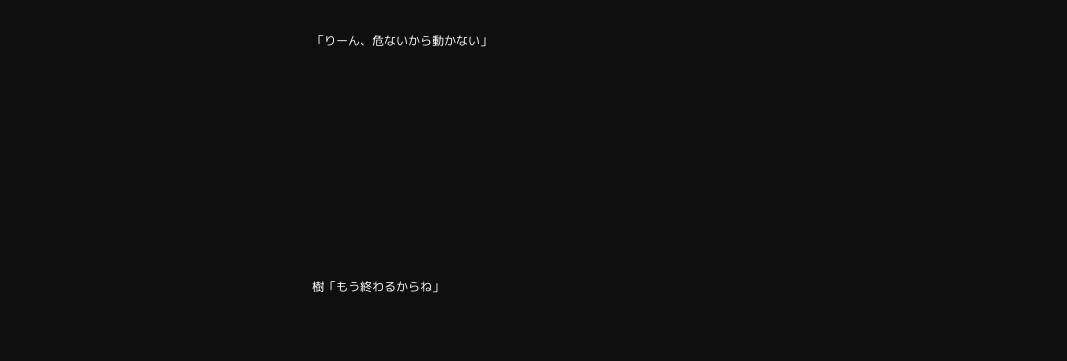「りーん、危ないから動かない」














樹「もう終わるからね」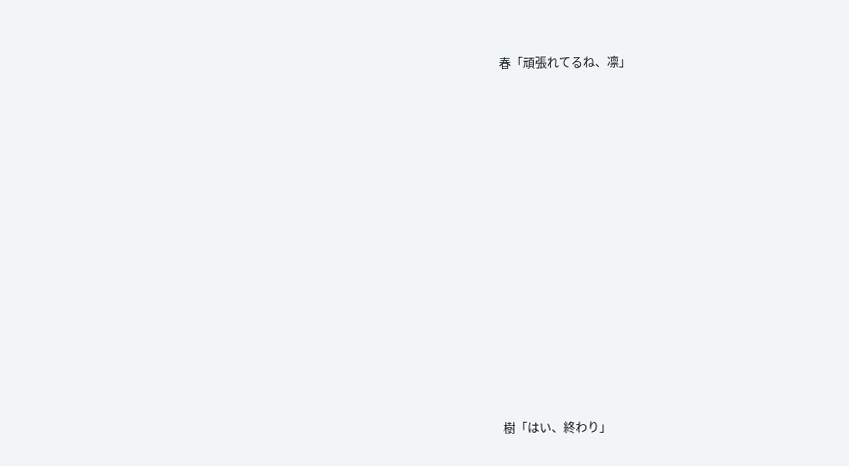春「頑張れてるね、凛」














樹「はい、終わり」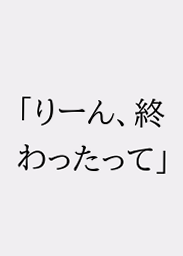「りーん、終わったって」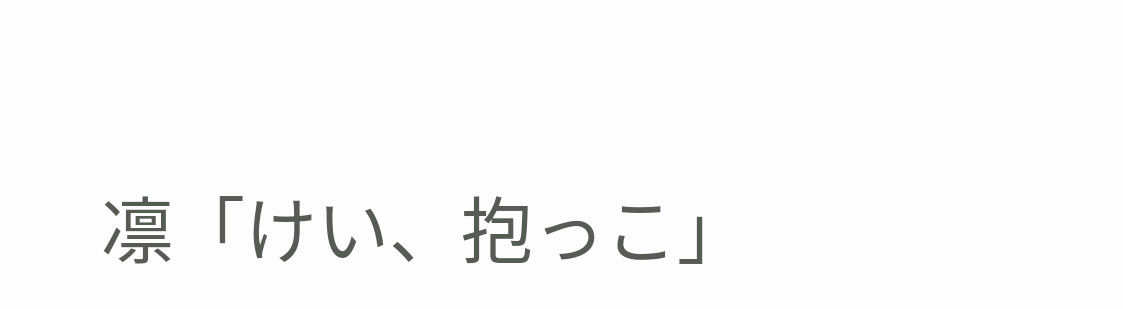凛「けい、抱っこ」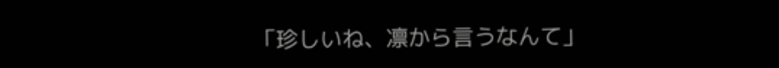「珍しいね、凛から言うなんて」